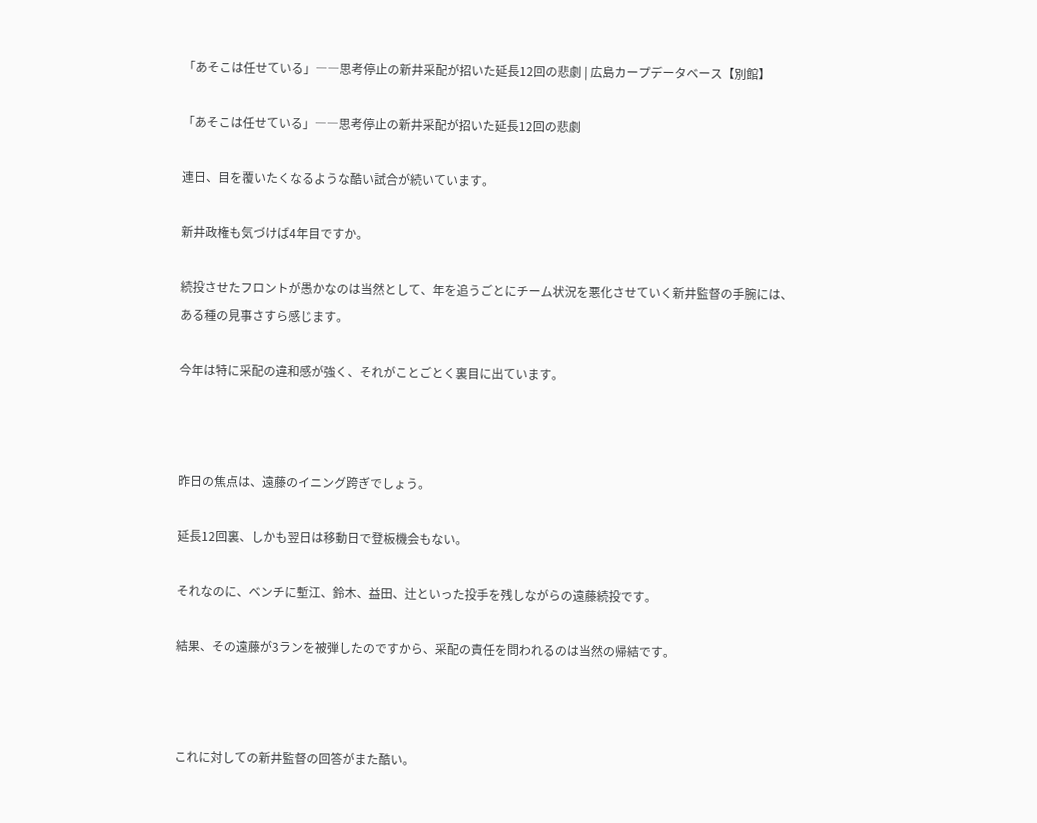「あそこは任せている」――思考停止の新井采配が招いた延長12回の悲劇 | 広島カープデータベース【別館】

「あそこは任せている」――思考停止の新井采配が招いた延長12回の悲劇

連日、目を覆いたくなるような酷い試合が続いています。

新井政権も気づけば4年目ですか。

続投させたフロントが愚かなのは当然として、年を追うごとにチーム状況を悪化させていく新井監督の手腕には、ある種の見事さすら感じます。

今年は特に采配の違和感が強く、それがことごとく裏目に出ています。



昨日の焦点は、遠藤のイニング跨ぎでしょう。

延長12回裏、しかも翌日は移動日で登板機会もない。

それなのに、ベンチに塹江、鈴木、益田、辻といった投手を残しながらの遠藤続投です。

結果、その遠藤が3ランを被弾したのですから、采配の責任を問われるのは当然の帰結です。



これに対しての新井監督の回答がまた酷い。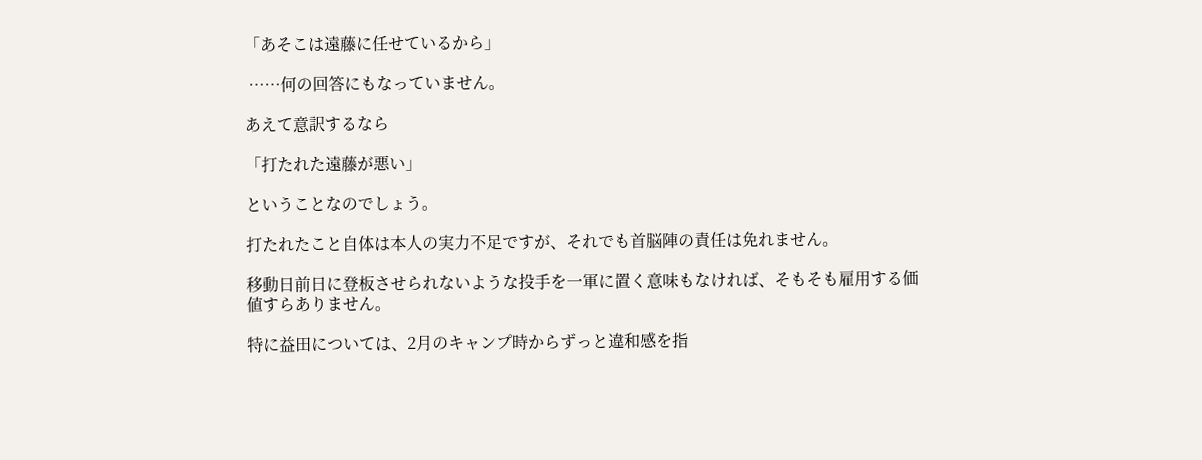「あそこは遠藤に任せているから」

 ……何の回答にもなっていません。

あえて意訳するなら

「打たれた遠藤が悪い」

ということなのでしょう。

打たれたこと自体は本人の実力不足ですが、それでも首脳陣の責任は免れません。

移動日前日に登板させられないような投手を一軍に置く意味もなければ、そもそも雇用する価値すらありません。

特に益田については、2月のキャンプ時からずっと違和感を指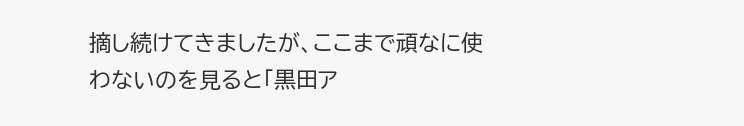摘し続けてきましたが、ここまで頑なに使わないのを見ると「黒田ア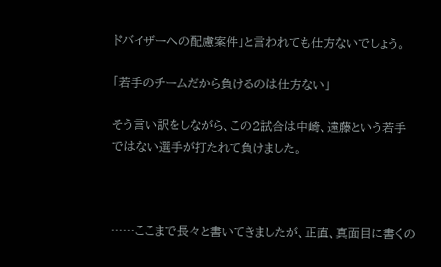ドバイザーへの配慮案件」と言われても仕方ないでしょう。

「若手のチームだから負けるのは仕方ない」

そう言い訳をしながら、この2試合は中崎、遠藤という若手ではない選手が打たれて負けました。



……ここまで長々と書いてきましたが、正直、真面目に書くの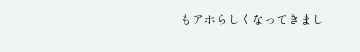もアホらしくなってきまし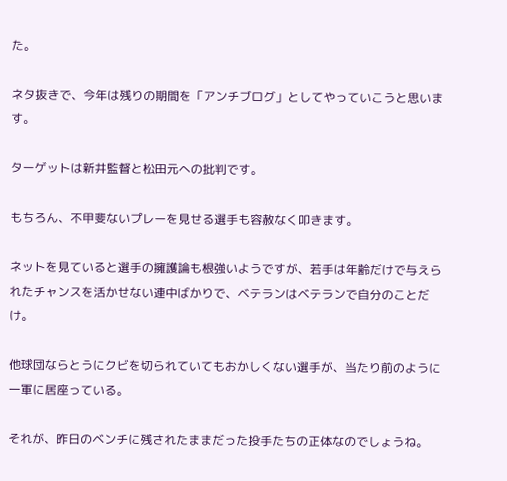た。

ネタ抜きで、今年は残りの期間を「アンチブログ」としてやっていこうと思います。

ターゲットは新井監督と松田元への批判です。

もちろん、不甲斐ないプレーを見せる選手も容赦なく叩きます。

ネットを見ていると選手の擁護論も根強いようですが、若手は年齢だけで与えられたチャンスを活かせない連中ばかりで、ベテランはベテランで自分のことだけ。

他球団ならとうにクビを切られていてもおかしくない選手が、当たり前のように一軍に居座っている。

それが、昨日のベンチに残されたままだった投手たちの正体なのでしょうね。